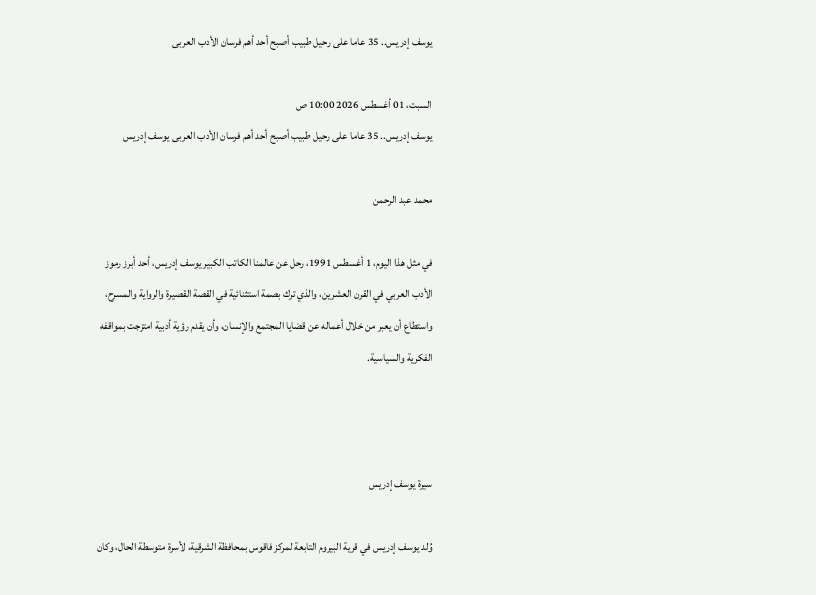يوسف إدريس.. 35 عاما على رحيل طبيب أصبح أحد أهم فرسان الأدب العربى

السبت، 01 أغسطس 2026 10:00 ص
يوسف إدريس.. 35 عاما على رحيل طبيب أصبح أحد أهم فرسان الأدب العربى يوسف إدريس

محمد عبد الرحمن

في مثل هذا اليوم، 1 أغسطس 1991، رحل عن عالمنا الكاتب الكبير يوسف إدريس، أحد أبرز رموز الأدب العربي في القرن العشرين، والذي ترك بصمة استثنائية في القصة القصيرة والرواية والمسرح، واستطاع أن يعبر من خلال أعماله عن قضايا المجتمع والإنسان، وأن يقدم رؤية أدبية امتزجت بمواقفه الفكرية والسياسية.



سيرة يوسف إدريس

وُلد يوسف إدريس في قرية البيروم التابعة لمركز فاقوس بمحافظة الشرقية، لأسرة متوسطة الحال، وكان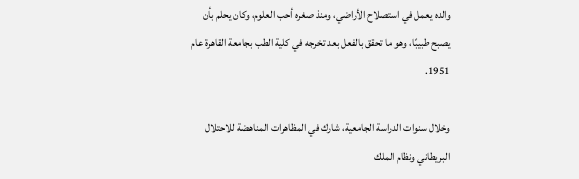والده يعمل في استصلاح الأراضي، ومنذ صغره أحب العلوم، وكان يحلم بأن يصبح طبيبًا، وهو ما تحقق بالفعل بعد تخرجه في كلية الطب بجامعة القاهرة عام 1951.

وخلال سنوات الدراسة الجامعية، شارك في المظاهرات المناهضة للاحتلال البريطاني ونظام الملك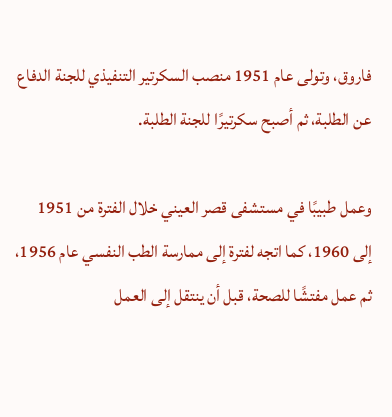فاروق، وتولى عام 1951 منصب السكرتير التنفيذي للجنة الدفاع عن الطلبة، ثم أصبح سكرتيرًا للجنة الطلبة.

وعمل طبيبًا في مستشفى قصر العيني خلال الفترة من 1951 إلى 1960، كما اتجه لفترة إلى ممارسة الطب النفسي عام 1956، ثم عمل مفتشًا للصحة، قبل أن ينتقل إلى العمل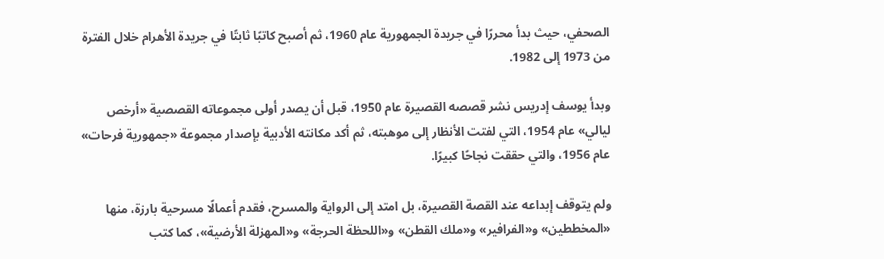الصحفي، حيث بدأ محررًا في جريدة الجمهورية عام 1960، ثم أصبح كاتبًا ثابتًا في جريدة الأهرام خلال الفترة من 1973 إلى 1982.

وبدأ يوسف إدريس نشر قصصه القصيرة عام 1950، قبل أن يصدر أولى مجموعاته القصصية «أرخص ليالي» عام 1954، التي لفتت الأنظار إلى موهبته، ثم أكد مكانته الأدبية بإصدار مجموعة «جمهورية فرحات» عام 1956، والتي حققت نجاحًا كبيرًا.

ولم يتوقف إبداعه عند القصة القصيرة، بل امتد إلى الرواية والمسرح، فقدم أعمالًا مسرحية بارزة، منها «المخططين» و«الفرافير» و«ملك القطن» و«اللحظة الحرجة» و«المهزلة الأرضية»، كما كتب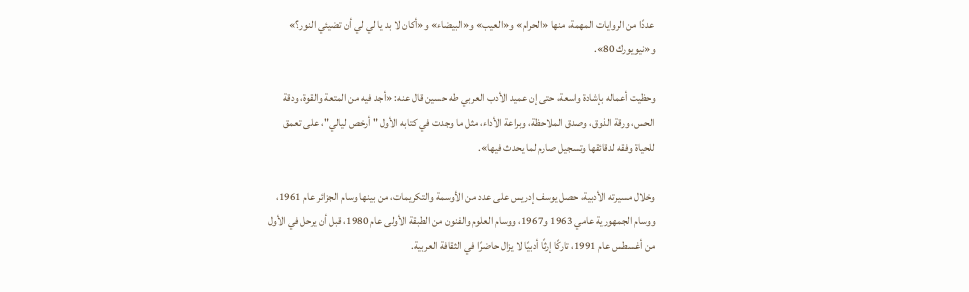عددًا من الروايات المهمة، منها «الحرام» و«العيب» و«البيضاء» و«أكان لا بد يا لي لي أن تضيئي النور؟» و«نيويورك 80».

وحظيت أعماله بإشادة واسعة، حتى إن عميد الأدب العربي طه حسين قال عنه: «أجد فيه من المتعة والقوة، ودقة الحس، ورقة الذوق، وصدق الملاحظة، وبراعة الأداء، مثل ما وجدت في كتابه الأول "أرخص ليالي"، على تعمق للحياة وفقه لدقائقها وتسجيل صارم لما يحدث فيها».

وخلال مسيرته الأدبية، حصل يوسف إدريس على عدد من الأوسمة والتكريمات، من بينها وسام الجزائر عام 1961، ووسام الجمهورية عامي 1963 و1967، ووسام العلوم والفنون من الطبقة الأولى عام 1980، قبل أن يرحل في الأول من أغسطس عام 1991، تاركًا إرثًا أدبيًا لا يزال حاضرًا في الثقافة العربية.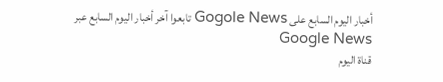أخبار اليوم السابع على Gogole News تابعوا آخر أخبار اليوم السابع عبر Google News
قناة اليوم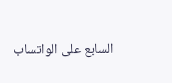السابع على الواتساب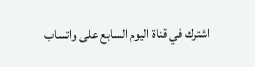اشترك في قناة اليوم السابع على واتساب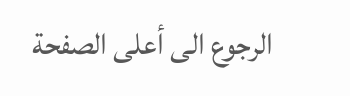الرجوع الى أعلى الصفحة